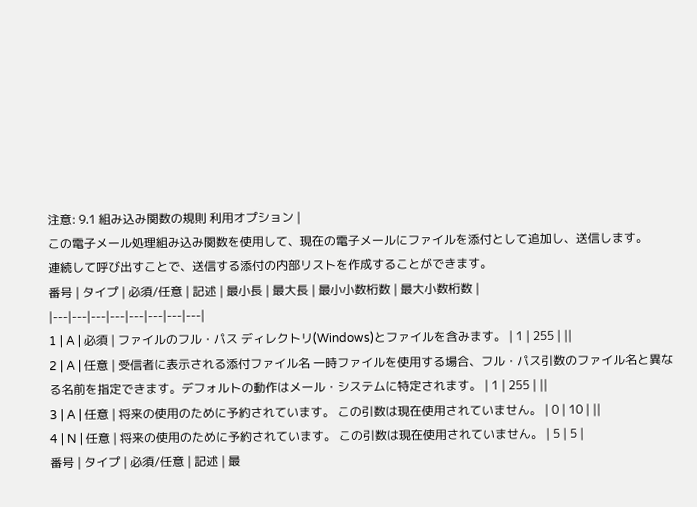注意: 9.1 組み込み関数の規則 利用オプション |
この電子メール処理組み込み関数を使用して、現在の電子メールにファイルを添付として追加し、送信します。
連続して呼び出すことで、送信する添付の内部リストを作成することができます。
番号 | タイプ | 必須/任意 | 記述 | 最小長 | 最大長 | 最小小数桁数 | 最大小数桁数 |
|---|---|---|---|---|---|---|---|
1 | A | 必須 | ファイルのフル・パス ディレクトリ(Windows)とファイルを含みます。 | 1 | 255 | ||
2 | A | 任意 | 受信者に表示される添付ファイル名 一時ファイルを使用する場合、フル・パス引数のファイル名と異なる名前を指定できます。デフォルトの動作はメール・システムに特定されます。 | 1 | 255 | ||
3 | A | 任意 | 将来の使用のために予約されています。 この引数は現在使用されていません。 | 0 | 10 | ||
4 | N | 任意 | 将来の使用のために予約されています。 この引数は現在使用されていません。 | 5 | 5 |
番号 | タイプ | 必須/任意 | 記述 | 最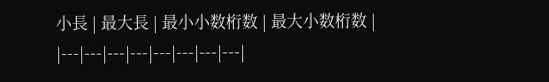小長 | 最大長 | 最小小数桁数 | 最大小数桁数 |
|---|---|---|---|---|---|---|---|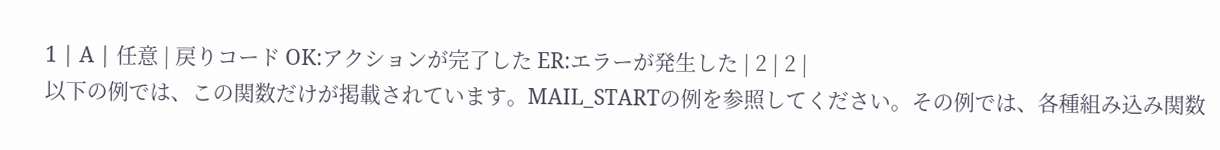1 | A | 任意 | 戻りコード OK:アクションが完了した ER:エラーが発生した | 2 | 2 |
以下の例では、この関数だけが掲載されています。MAIL_STARTの例を参照してください。その例では、各種組み込み関数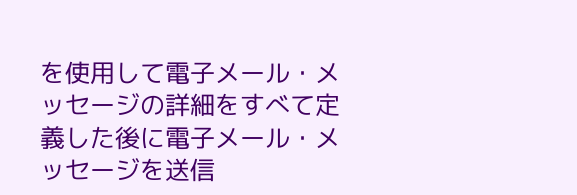を使用して電子メール・メッセージの詳細をすべて定義した後に電子メール・メッセージを送信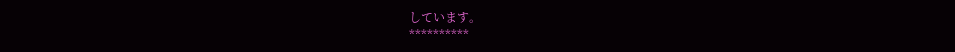しています。
**********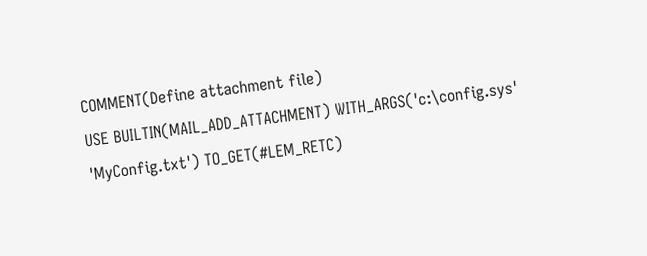COMMENT(Define attachment file)
USE BUILTIN(MAIL_ADD_ATTACHMENT) WITH_ARGS('c:\config.sys' 'MyConfig.txt') TO_GET(#LEM_RETC)